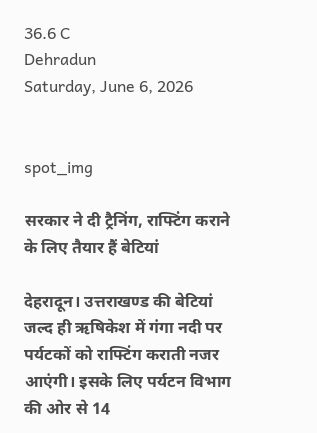36.6 C
Dehradun
Saturday, June 6, 2026


spot_img

सरकार ने दी ट्रैनिंग, राफ्टिंग कराने के लिए तैयार हैं बेटियां

देहरादून। उत्तराखण्ड की बेटियां जल्द ही ऋषिकेश में गंगा नदी पर पर्यटकों को राफ्टिंग कराती नजर आएंगी। इसके लिए पर्यटन विभाग की ओर से 14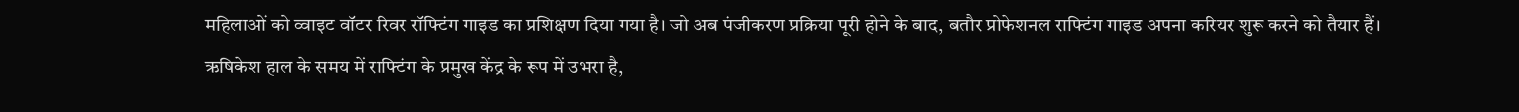महिलाओं को व्वाइट वॉटर रिवर रॉफ्टिंग गाइड का प्रशिक्षण दिया गया है। जो अब पंजीकरण प्रक्रिया पूरी होने के बाद, बतौर प्रोफेशनल राफ्टिंग गाइड अपना करियर शुरू करने को तैयार हैं।
ऋषिकेश हाल के समय में राफ्टिंग के प्रमुख केंद्र के रूप में उभरा है,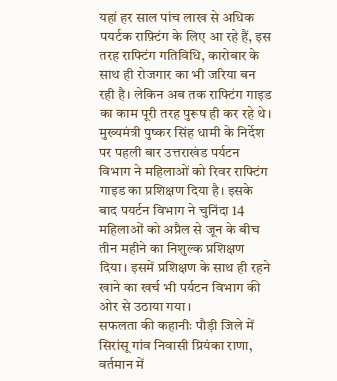यहां हर साल पांच लाख से अधिक पयर्टक राफ़्टिंग के लिए आ रहे हैं, इस तरह राफ्टिंग गतिविधि, कारोबार के साथ ही रोजगार का भी जरिया बन रही है। लेकिन अब तक राफ्टिंग गाइड का काम पूरी तरह पुरूष ही कर रहे थे। मुख्यमंत्री पुष्कर सिंह धामी के निर्देश पर पहली बार उत्तराखंड पर्यटन विभाग ने महिलाओं को रिवर राफ्टिंग गाइड का प्रशिक्षण दिया है। इसके बाद पयर्टन विभाग ने चुनिंदा 14 महिलाओं को अप्रैल से जून के बीच तीन महीने का निशुल्क प्रशिक्षण दिया। इसमें प्रशिक्षण के साथ ही रहने खाने का खर्च भी पर्यटन विभाग की ओर से उठाया गया।
सफलता की कहानीः पौड़ी जिले में सिरांसू गांव निवासी प्रियंका राणा, वर्तमान में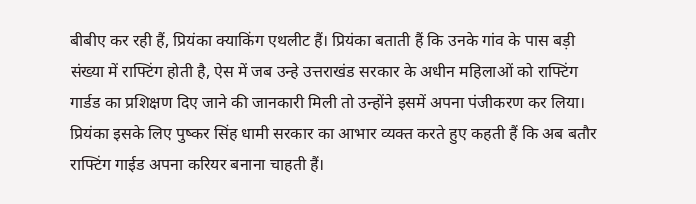बीबीए कर रही हैं, प्रियंका क्याकिंग एथलीट हैं। प्रियंका बताती हैं कि उनके गांव के पास बड़ी संख्या में राफ्टिंग होती है, ऐस में जब उन्हे उत्तराखंड सरकार के अधीन महिलाओं को राफ्टिंग गार्डड का प्रशिक्षण दिए जाने की जानकारी मिली तो उन्होंने इसमें अपना पंजीकरण कर लिया। प्रियंका इसके लिए पुष्कर सिंह धामी सरकार का आभार व्यक्त करते हुए कहती हैं कि अब बतौर राफ्टिंग गाईड अपना करियर बनाना चाहती हैं।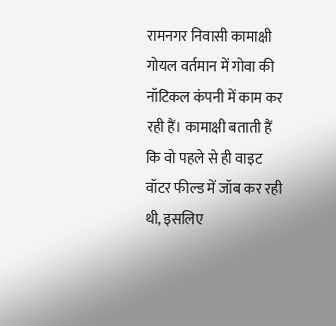रामनगर निवासी कामाक्षी गोयल वर्तमान में गोवा की नॉटिकल कंपनी में काम कर रही हैं। कामाक्षी बताती हैं कि वो पहले से ही वाइट वॉटर फील्ड में जॉब कर रही थी, इसलिए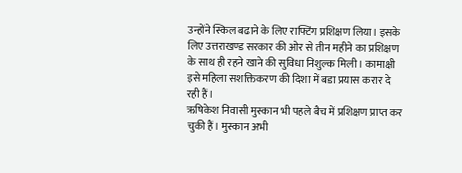उन्होंने स्किल बढाने के लिए राफ्टिंग प्रशिक्षण लिया। इसके लिए उत्तराखण्ड सरकार की ओर से तीन महीने का प्रशिक्षण के साथ ही रहने खाने की सुविधा निशुल्क मिली। कामाक्षी इसे महिला सशक्तिकरण की दिशा में बडा प्रयास करार दे रही हैं।
ऋषिकेश निवासी मुस्कान भी पहले बैच में प्रशिक्षण प्राप्त कर चुकी हैं। मुस्कान अभी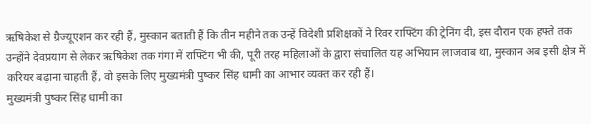ऋषिकेश से ग्रैज्यूएशन कर रही हैं, मुस्कान बताती हैं कि तीन महीने तक उन्हें विदेशी प्रशिक्षकों ने रिवर राफ्टिंग की ट्रेनिंग दी, इस दौरान एक हफ्ते तक उन्होंने देवप्रयाग से लेकर ऋषिकेश तक गंगा में राफ्टिंग भी की, पूरी तरह महिलाओं के द्वारा संचालित यह अभियान लाजवाब था, मुस्कान अब इसी क्षेत्र में करियर बढ़ाना चाहती हैं, वो इसके लिए मुख्यमंत्री पुष्कर सिंह धामी का आभार व्यक्त कर रही हैं।
मुख्यमंत्री पुष्कर सिंह धामी का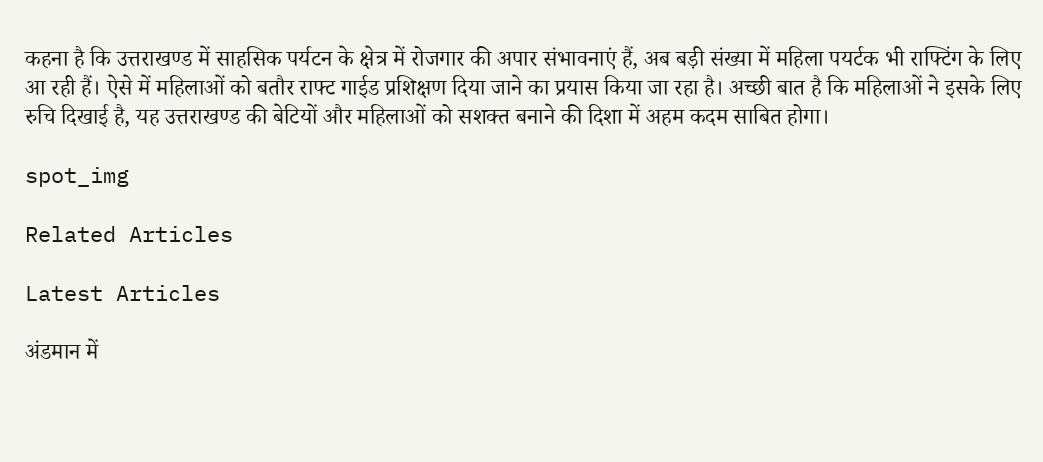कहना है कि उत्तराखण्ड में साहसिक पर्यटन के क्षेत्र में रोजगार की अपार संभावनाएं हैं, अब बड़ी संख्या में महिला पयर्टक भी राफ्टिंग के लिए आ रही हैं। ऐसे में महिलाओं को बतौर राफ्ट गाईड प्रशिक्षण दिया जाने का प्रयास किया जा रहा है। अच्छी बात है कि महिलाओं ने इसके लिए रुचि दिखाई है, यह उत्तराखण्ड की बेटियों और महिलाओं को सशक्त बनाने की दिशा में अहम कदम साबित होगा।

spot_img

Related Articles

Latest Articles

अंडमान में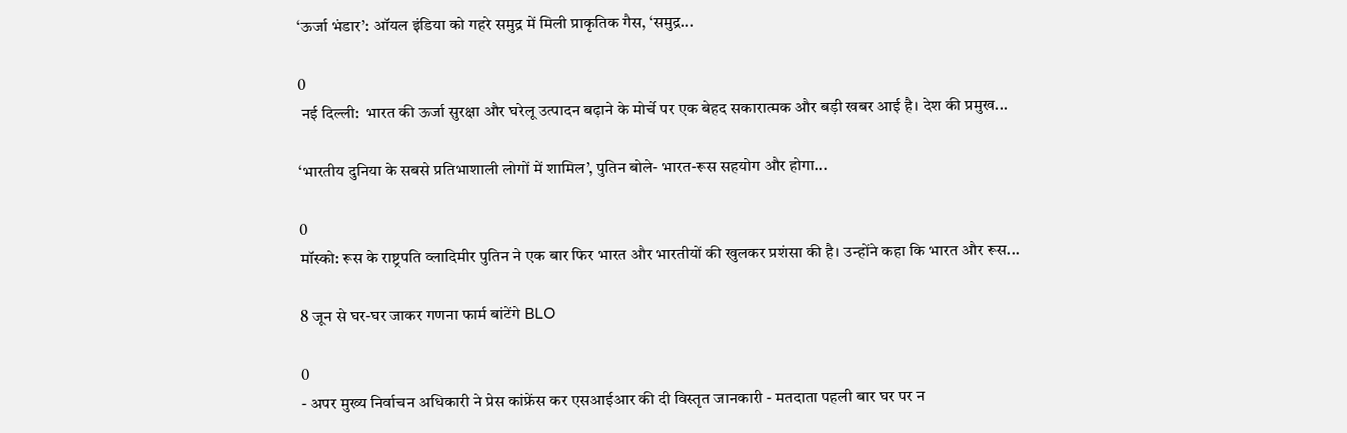‘ऊर्जा भंडार’: ऑयल इंडिया को गहरे समुद्र में मिली प्राकृतिक गैस, ‘समुद्र...

0
 नई दिल्ली:  भारत की ऊर्जा सुरक्षा और घरेलू उत्पादन बढ़ाने के मोर्चे पर एक बेहद सकारात्मक और बड़ी खबर आई है। देश की प्रमुख...

‘भारतीय दुनिया के सबसे प्रतिभाशाली लोगों में शामिल’, पुतिन बोले- भारत-रूस सहयोग और होगा...

0
मॉस्को: रूस के राष्ट्रपति व्लादिमीर पुतिन ने एक बार फिर भारत और भारतीयों की खुलकर प्रशंसा की है। उन्होंने कहा कि भारत और रूस...

8 जून से घर-घर जाकर गणना फार्म बांटेंगे BLO

0
- अपर मुख्य निर्वाचन अधिकारी ने प्रेस कांफ्रेंस कर एसआईआर की दी विस्तृत जानकारी - मतदाता पहली बार घर पर न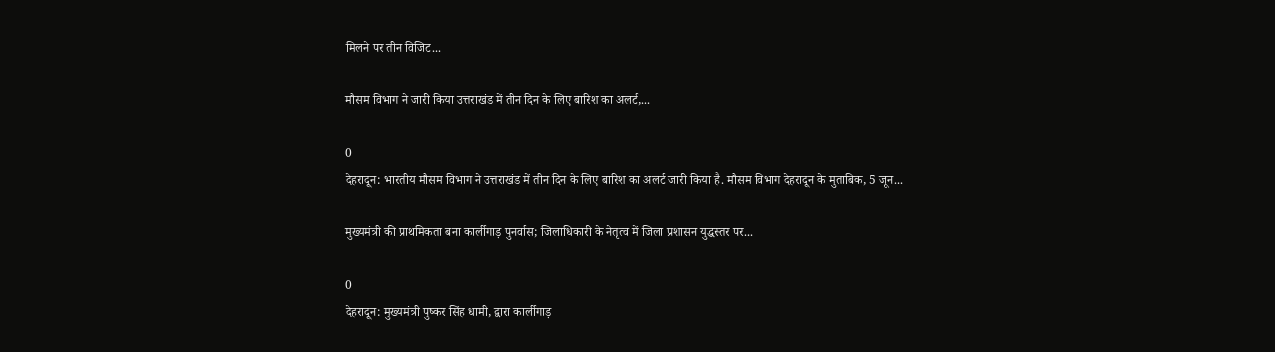मिलने पर तीन विजिट...

मौसम विभाग ने जारी किया उत्तराखंड में तीन दिन के लिए बारिश का अलर्ट,...

0
देहरादून: भारतीय मौसम विभाग ने उत्तराखंड में तीन दिन के लिए बारिश का अलर्ट जारी किया है. मौसम विभाग देहरादून के मुताबिक, 5 जून...

मुख्यमंत्री की प्राथमिकता बना कार्लीगाड़ पुनर्वास; जिलाधिकारी के नेतृत्व में जिला प्रशासन युद्धस्तर पर...

0
देहरादून: मुख्यमंत्री पुष्कर सिंह धामी, द्वारा कार्लीगाड़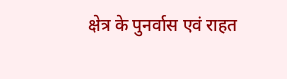क्षेत्र के पुनर्वास एवं राहत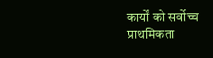कार्यों को सर्वोच्च प्राथमिकता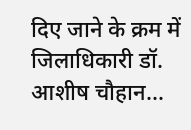दिए जाने के क्रम में जिलाधिकारी डॉ. आशीष चौहान...